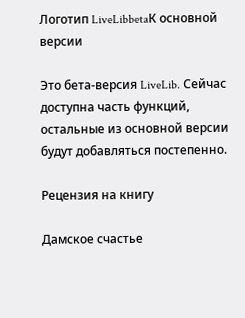Логотип LiveLibbetaК основной версии

Это бета-версия LiveLib. Сейчас доступна часть функций, остальные из основной версии будут добавляться постепенно.

Рецензия на книгу

Дамское счастье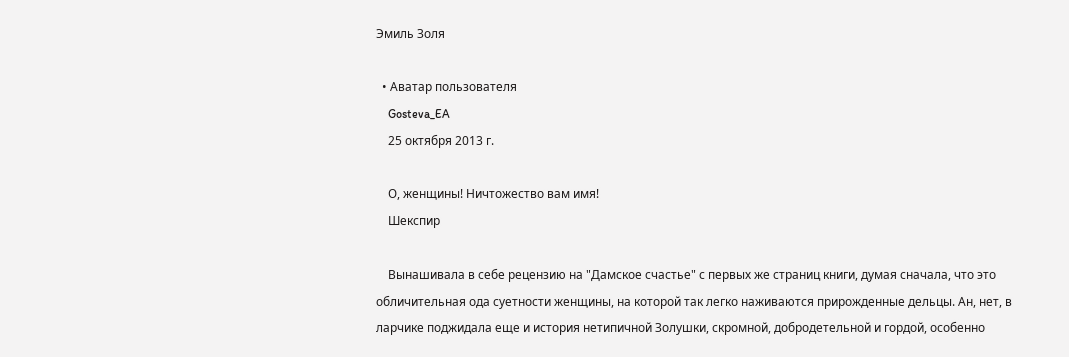Эмиль Золя

  • Аватар пользователя
    Gosteva_EA
    25 октября 2013 г.

    О, женщины! Ничтожество вам имя!
    Шекспир

    Вынашивала в себе рецензию на "Дамское счастье" с первых же страниц книги, думая сначала, что это обличительная ода суетности женщины, на которой так легко наживаются прирожденные дельцы. Ан, нет, в ларчике поджидала еще и история нетипичной Золушки, скромной, добродетельной и гордой, особенно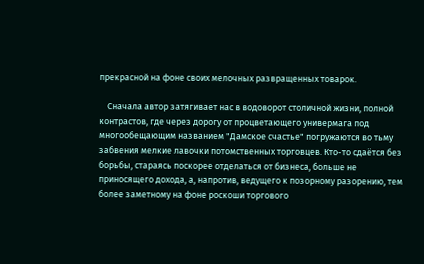прекрасной на фоне своих мелочных развращенных товарок.

    Сначала автор затягивает нас в водоворот столичной жизни, полной контрастов, где через дорогу от процветающего универмага под многообещающим названием "Дамское счастье" погружаются во тьму забвения мелкие лавочки потомственных торговцев. Кто-то сдаётся без борьбы, стараясь поскорее отделаться от бизнеса, больше не приносящего дохода, а, напротив, ведущего к позорному разорению, тем более заметному на фоне роскоши торгового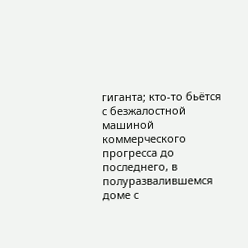гиганта; кто-то бьётся с безжалостной машиной коммерческого прогресса до последнего, в полуразвалившемся доме с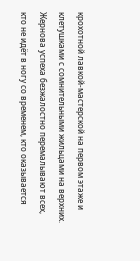крохотной лавкой-мастерской на первом этаже и клетушками с сомнительными жильцами на верхних. Жернова успеха безжалостно перемалывают всех, кто не идёт в ногу со временем, кто оказывается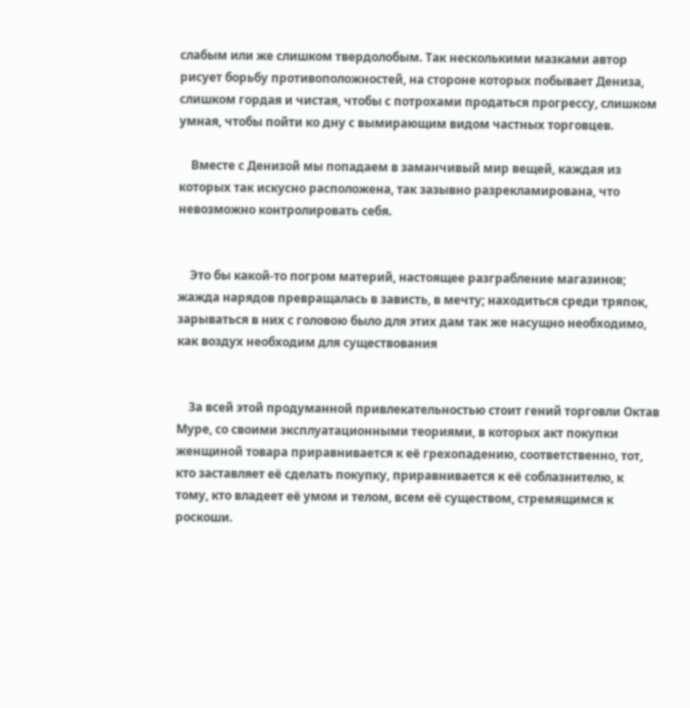слабым или же слишком твердолобым. Так несколькими мазками автор рисует борьбу противоположностей, на стороне которых побывает Дениза, слишком гордая и чистая, чтобы с потрохами продаться прогрессу, слишком умная, чтобы пойти ко дну с вымирающим видом частных торговцев.

    Вместе с Денизой мы попадаем в заманчивый мир вещей, каждая из которых так искусно расположена, так зазывно разрекламирована, что невозможно контролировать себя.


    Это бы какой-то погром материй, настоящее разграбление магазинов; жажда нарядов превращалась в зависть, в мечту; находиться среди тряпок, зарываться в них с головою было для этих дам так же насущно необходимо, как воздух необходим для существования


    За всей этой продуманной привлекательностью стоит гений торговли Октав Муре, со своими эксплуатационными теориями, в которых акт покупки женщиной товара приравнивается к её грехопадению, соответственно, тот, кто заставляет её сделать покупку, приравнивается к её соблазнителю, к тому, кто владеет её умом и телом, всем её существом, стремящимся к роскоши.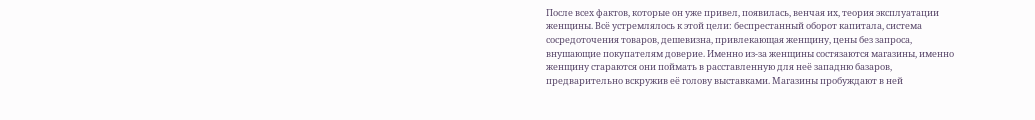После всех фактов, которые он уже привел, появилась, венчая их, теория эксплуатации женщины. Всё устремлялось к этой цели: беспрестанный оборот капитала, система сосредоточения товаров, дешевизна, привлекающая женщину, цены без запроса, внушающие покупателям доверие. Именно из-за женщины состязаются магазины, именно женщину стараются они поймать в расставленную для неё западню базаров, предварительно вскружив её голову выставками. Магазины пробуждают в ней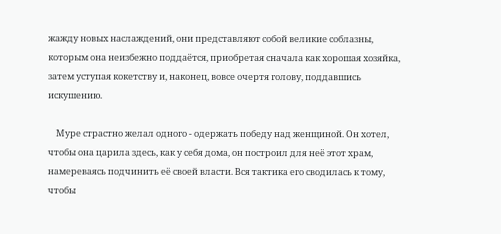жажду новых наслаждений, они представляют собой великие соблазны, которым она неизбежно поддаётся, приобретая сначала как хорошая хозяйка, затем уступая кокетству и, наконец, вовсе очертя голову, поддавшись искушению.

    Муре страстно желал одного - одержать победу над женщиной. Он хотел, чтобы она царила здесь, как у себя дома, он построил для неё этот храм, намереваясь подчинить её своей власти. Вся тактика его сводилась к тому, чтобы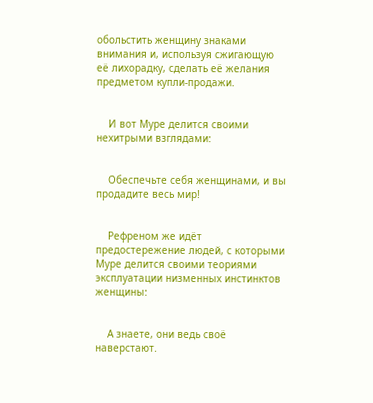обольстить женщину знаками внимания и, используя сжигающую её лихорадку, сделать её желания предметом купли-продажи.


    И вот Муре делится своими нехитрыми взглядами:


    Обеспечьте себя женщинами, и вы продадите весь мир!


    Рефреном же идёт предостережение людей, с которыми Муре делится своими теориями эксплуатации низменных инстинктов женщины:


    А знаете, они ведь своё наверстают.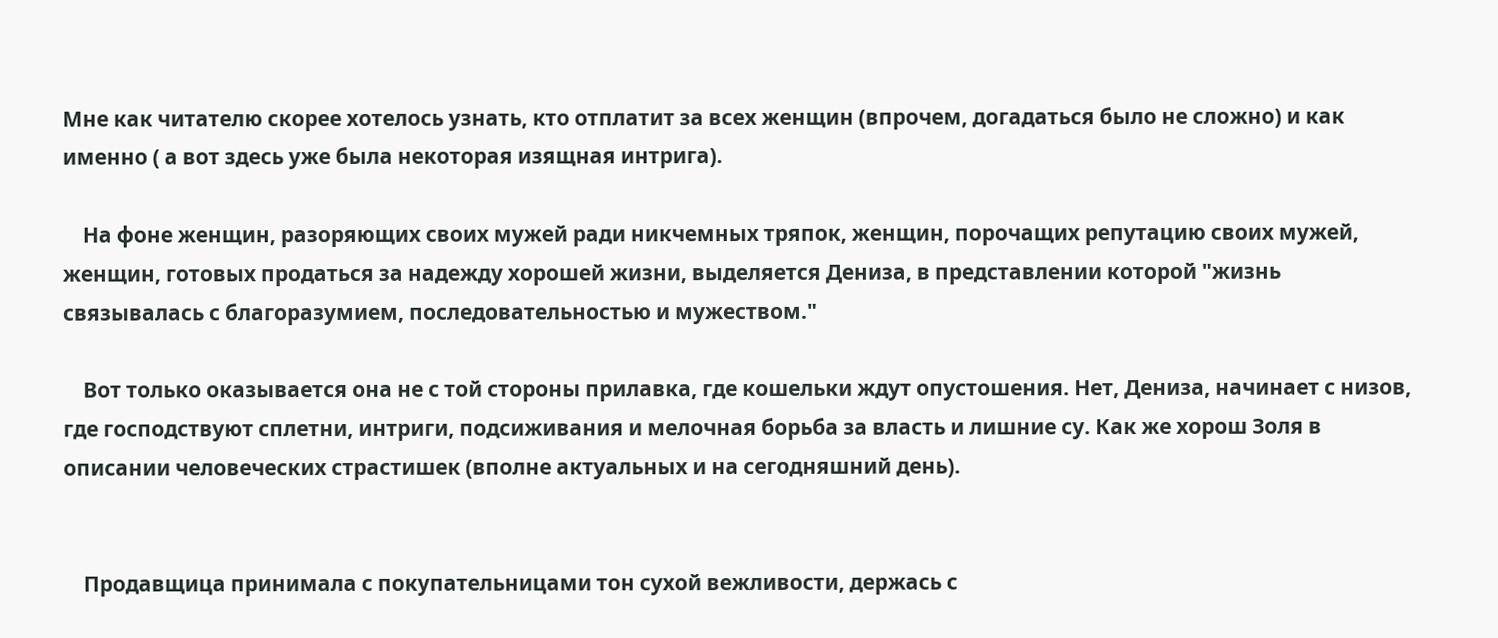Мне как читателю скорее хотелось узнать, кто отплатит за всех женщин (впрочем, догадаться было не сложно) и как именно ( а вот здесь уже была некоторая изящная интрига).

    На фоне женщин, разоряющих своих мужей ради никчемных тряпок, женщин, порочащих репутацию своих мужей, женщин, готовых продаться за надежду хорошей жизни, выделяется Дениза, в представлении которой "жизнь связывалась с благоразумием, последовательностью и мужеством."

    Вот только оказывается она не с той стороны прилавка, где кошельки ждут опустошения. Нет, Дениза, начинает с низов, где господствуют сплетни, интриги, подсиживания и мелочная борьба за власть и лишние су. Как же хорош Золя в описании человеческих страстишек (вполне актуальных и на сегодняшний день).


    Продавщица принимала с покупательницами тон сухой вежливости, держась с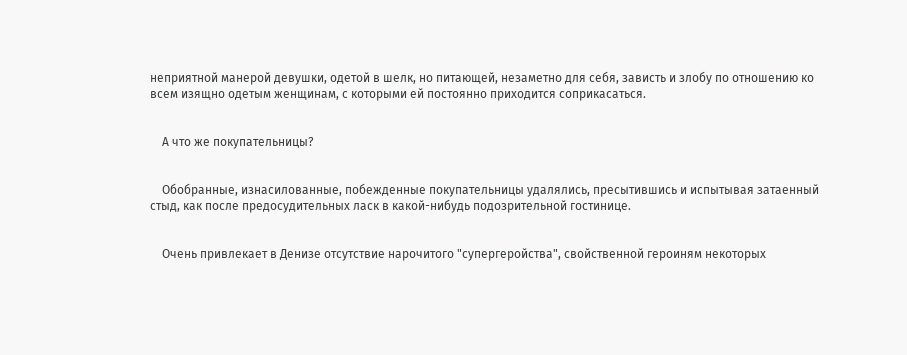неприятной манерой девушки, одетой в шелк, но питающей, незаметно для себя, зависть и злобу по отношению ко всем изящно одетым женщинам, с которыми ей постоянно приходится соприкасаться.


    А что же покупательницы?


    Обобранные, изнасилованные, побежденные покупательницы удалялись, пресытившись и испытывая затаенный стыд, как после предосудительных ласк в какой-нибудь подозрительной гостинице.


    Очень привлекает в Денизе отсутствие нарочитого "супергеройства", свойственной героиням некоторых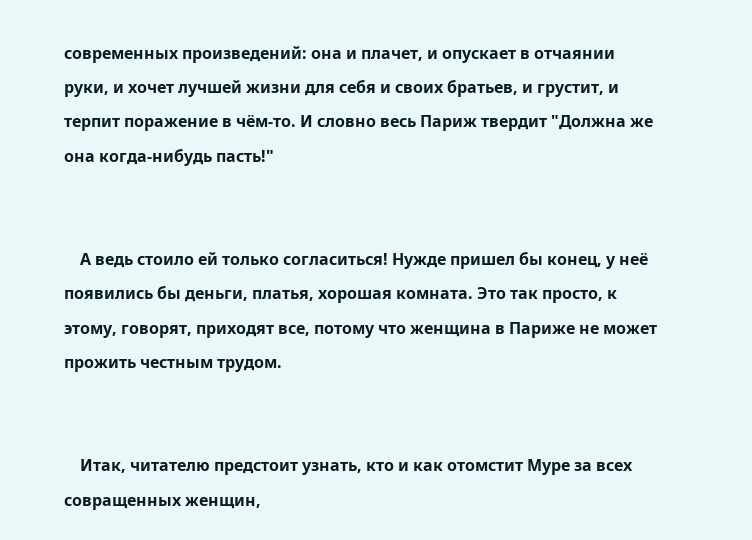современных произведений: она и плачет, и опускает в отчаянии руки, и хочет лучшей жизни для себя и своих братьев, и грустит, и терпит поражение в чём-то. И словно весь Париж твердит "Должна же она когда-нибудь пасть!"


    А ведь стоило ей только согласиться! Нужде пришел бы конец, у неё появились бы деньги, платья, хорошая комната. Это так просто, к этому, говорят, приходят все, потому что женщина в Париже не может прожить честным трудом.


    Итак, читателю предстоит узнать, кто и как отомстит Муре за всех совращенных женщин,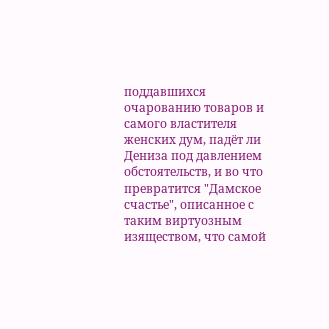поддавшихся очарованию товаров и самого властителя женских дум, падёт ли Дениза под давлением обстоятельств, и во что превратится "Дамское счастье", описанное с таким виртуозным изяществом, что самой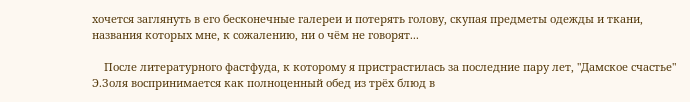хочется заглянуть в его бесконечные галереи и потерять голову, скупая предметы одежды и ткани, названия которых мне, к сожалению, ни о чём не говорят...

    После литературного фастфуда, к которому я пристрастилась за последние пару лет, "Дамское счастье" Э.Золя воспринимается как полноценный обед из трёх блюд в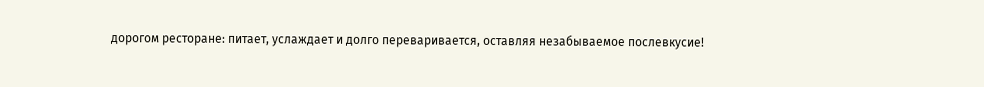дорогом ресторане: питает, услаждает и долго переваривается, оставляя незабываемое послевкусие!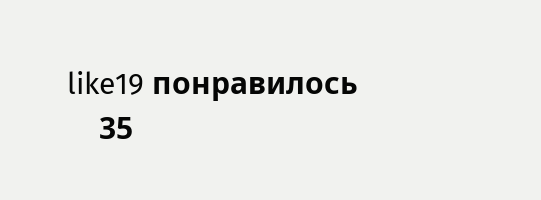like19 понравилось
    35